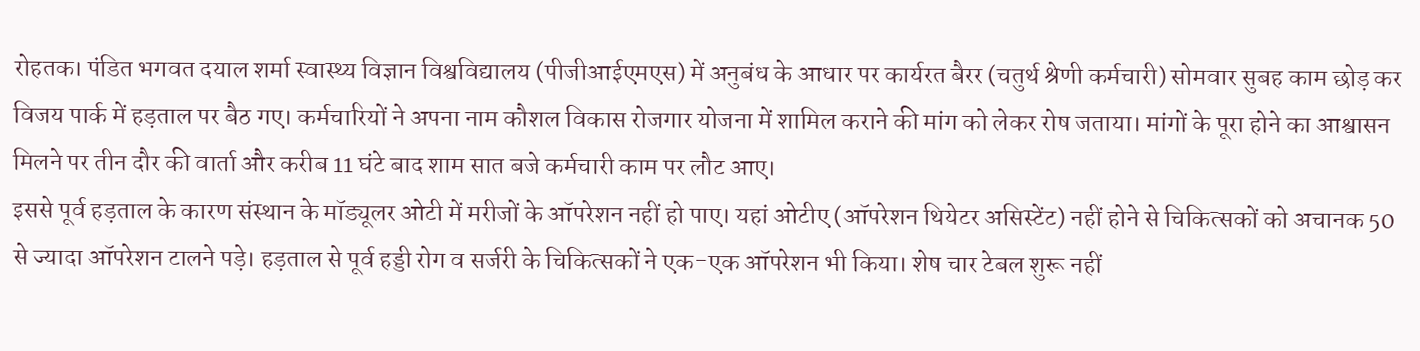रोहतक। पंडित भगवत दयाल शर्मा स्वास्थ्य विज्ञान विश्वविद्यालय (पीजीआईएमएस) में अनुबंध के आधार पर कार्यरत बैरर (चतुर्थ श्रेणी कर्मचारी) सोमवार सुबह काम छोड़ कर विजय पार्क में हड़ताल पर बैठ गए। कर्मचारियों ने अपना नाम कौशल विकास रोजगार योजना में शामिल कराने की मांग को लेकर रोष जताया। मांगों के पूरा होने का आश्वासन मिलने पर तीन दौर की वार्ता और करीब 11 घंटे बाद शाम सात बजे कर्मचारी काम पर लौट आए।
इससे पूर्व हड़ताल के कारण संस्थान के मॉड्यूलर ओटी में मरीजों के ऑपरेशन नहीं हो पाए। यहां ओटीए (ऑपरेशन थियेटर असिस्टेंट) नहीं होने से चिकित्सकों को अचानक 50 से ज्यादा ऑपरेशन टालने पड़े। हड़ताल से पूर्व हड्डी रोग व सर्जरी के चिकित्सकों ने एक-एक ऑपरेशन भी किया। शेष चार टेबल शुरू नहीं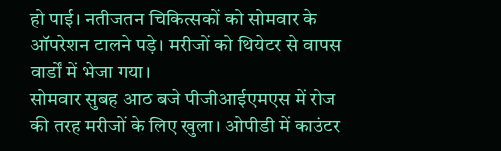हो पाई। नतीजतन चिकित्सकों को सोमवार के ऑपरेशन टालने पड़े। मरीजों को थियेटर से वापस वार्डों में भेजा गया।
सोमवार सुबह आठ बजे पीजीआईएमएस में रोज की तरह मरीजों के लिए खुला। ओपीडी में काउंटर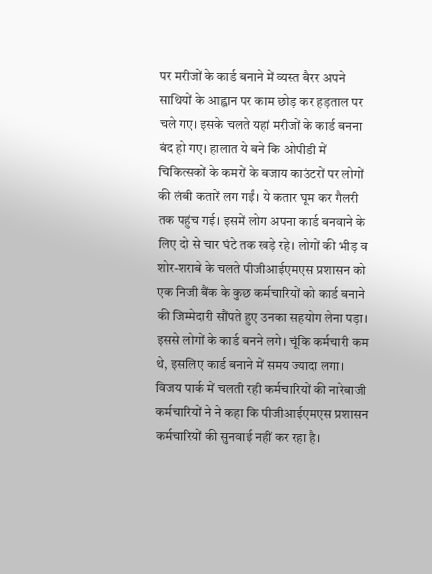पर मरीजों के कार्ड बनाने में व्यस्त बैरर अपने साथियों के आह्वान पर काम छोड़ कर हड़ताल पर चले गए। इसके चलते यहां मरीजों के कार्ड बनना बंद हो गए। हालात ये बने कि ओपीडी में चिकित्सकों के कमरों के बजाय काउंटरों पर लोगों की लंबी कतारें लग गईं। ये कतार घूम कर गैलरी तक पहुंच गई। इसमें लोग अपना कार्ड बनवाने के लिए दो से चार घंटे तक खड़े रहे। लोगों की भीड़ व शोर-शराबे के चलते पीजीआईएमएस प्रशासन को एक निजी बैंक के कुछ कर्मचारियों को कार्ड बनाने की जिम्मेदारी सौंपते हुए उनका सहयोग लेना पड़ा। इससे लोगों के कार्ड बनने लगे। चूंकि कर्मचारी कम थे, इसलिए कार्ड बनाने में समय ज्यादा लगा।
विजय पार्क में चलती रही कर्मचारियों की नारेबाजी
कर्मचारियों ने ने कहा कि पीजीआईएमएस प्रशासन कर्मचारियों की सुनवाई नहीं कर रहा है।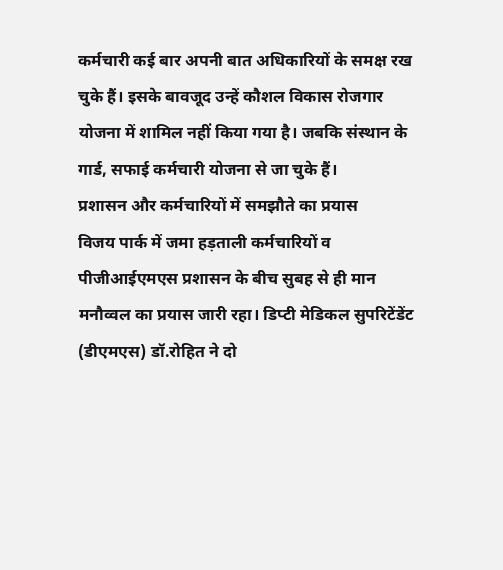कर्मचारी कई बार अपनी बात अधिकारियों के समक्ष रख चुके हैं। इसके बावजूद उन्हें कौशल विकास रोजगार योजना में शामिल नहीं किया गया है। जबकि संस्थान के गार्ड, सफाई कर्मचारी योजना से जा चुके हैं।
प्रशासन और कर्मचारियों में समझौते का प्रयास
विजय पार्क में जमा हड़ताली कर्मचारियों व पीजीआईएमएस प्रशासन के बीच सुबह से ही मान मनौव्वल का प्रयास जारी रहा। डिप्टी मेडिकल सुपरिटेंडेंट (डीएमएस) डॉ.रोहित ने दो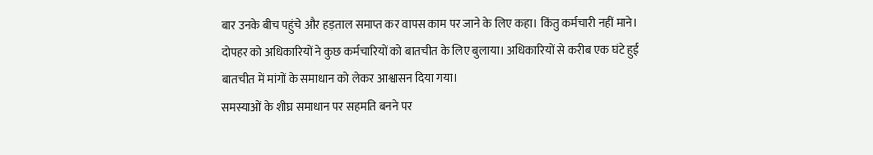बार उनके बीच पहुंचे और हड़ताल समाप्त कर वापस काम पर जाने के लिए कहा। किंतु कर्मचारी नहीं माने। दोपहर को अधिकारियों ने कुछ कर्मचारियों को बातचीत के लिए बुलाया। अधिकारियों से करीब एक घंटे हुई बातचीत में मांगों के समाधान को लेकर आश्वासन दिया गया।
समस्याओं के शीघ्र समाधान पर सहमति बनने पर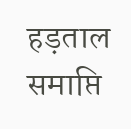हड़ताल समाप्ति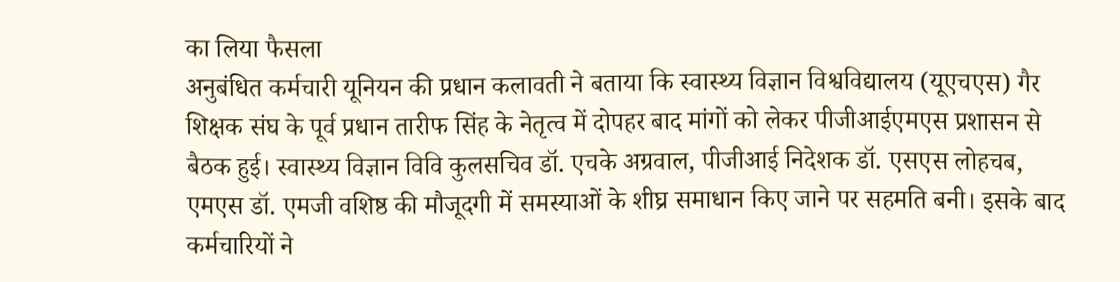का लिया फैसला
अनुबंधित कर्मचारी यूनियन की प्रधान कलावती ने बताया कि स्वास्थ्य विज्ञान विश्वविद्यालय (यूएचएस) गैर शिक्षक संघ के पूर्व प्रधान तारीफ सिंह के नेतृत्व में दोपहर बाद मांगों को लेकर पीजीआईएमएस प्रशासन से बैठक हुई। स्वास्थ्य विज्ञान विवि कुलसचिव डॉ. एचके अग्रवाल, पीजीआई निदेशक डॉ. एसएस लोहचब, एमएस डॉ. एमजी वशिष्ठ की मौजूदगी में समस्याओं के शीघ्र समाधान किए जाने पर सहमति बनी। इसके बाद कर्मचारियों ने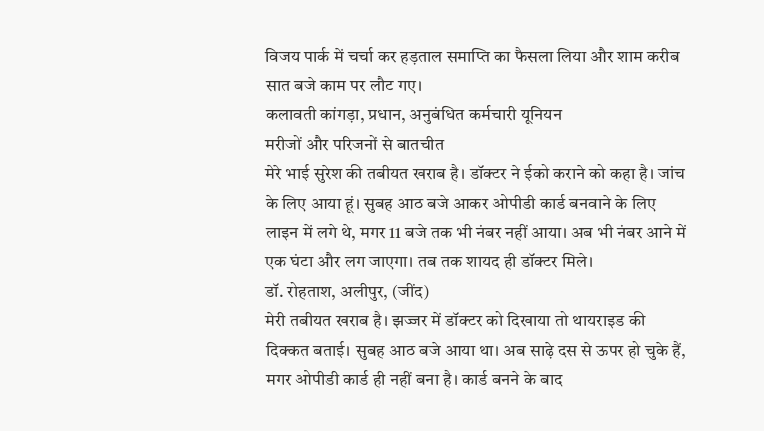विजय पार्क में चर्चा कर हड़ताल समाप्ति का फैसला लिया और शाम करीब सात बजे काम पर लौट गए।
कलावती कांगड़ा, प्रधान, अनुबंधित कर्मचारी यूनियन
मरीजों और परिजनों से बातचीत
मेरे भाई सुरेश की तबीयत खराब है। डॉक्टर ने ईको कराने को कहा है। जांच के लिए आया हूं। सुबह आठ बजे आकर ओपीडी कार्ड बनवाने के लिए लाइन में लगे थे, मगर 11 बजे तक भी नंबर नहीं आया। अब भी नंबर आने में एक घंटा और लग जाएगा। तब तक शायद ही डॉक्टर मिले।
डॉ. रोहताश, अलीपुर, (जींद)
मेरी तबीयत खराब है। झज्जर में डॉक्टर को दिखाया तो थायराइड की दिक्कत बताई। सुबह आठ बजे आया था। अब साढ़े दस से ऊपर हो चुके हैं, मगर ओपीडी कार्ड ही नहीं बना है। कार्ड बनने के बाद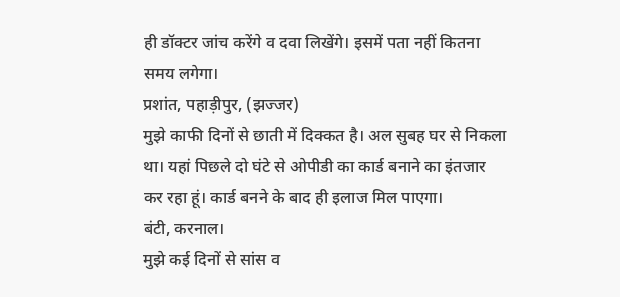ही डॉक्टर जांच करेंगे व दवा लिखेंगे। इसमें पता नहीं कितना समय लगेगा।
प्रशांत, पहाड़ीपुर, (झज्जर)
मुझे काफी दिनों से छाती में दिक्कत है। अल सुबह घर से निकला था। यहां पिछले दो घंटे से ओपीडी का कार्ड बनाने का इंतजार कर रहा हूं। कार्ड बनने के बाद ही इलाज मिल पाएगा।
बंटी, करनाल।
मुझे कई दिनों से सांस व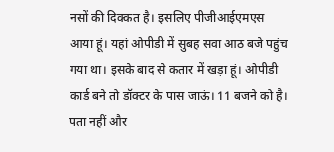नसों की दिक्कत है। इसलिए पीजीआईएमएस आया हूं। यहां ओपीडी में सुबह सवा आठ बजे पहुंच गया था। इसके बाद से कतार में खड़ा हूं। ओपीडी कार्ड बने तो डॉक्टर के पास जाऊं। 11 बजने को है। पता नहीं और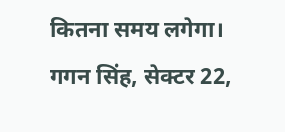कितना समय लगेगा।
गगन सिंह, सेक्टर 22,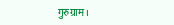गुरुग्राम।